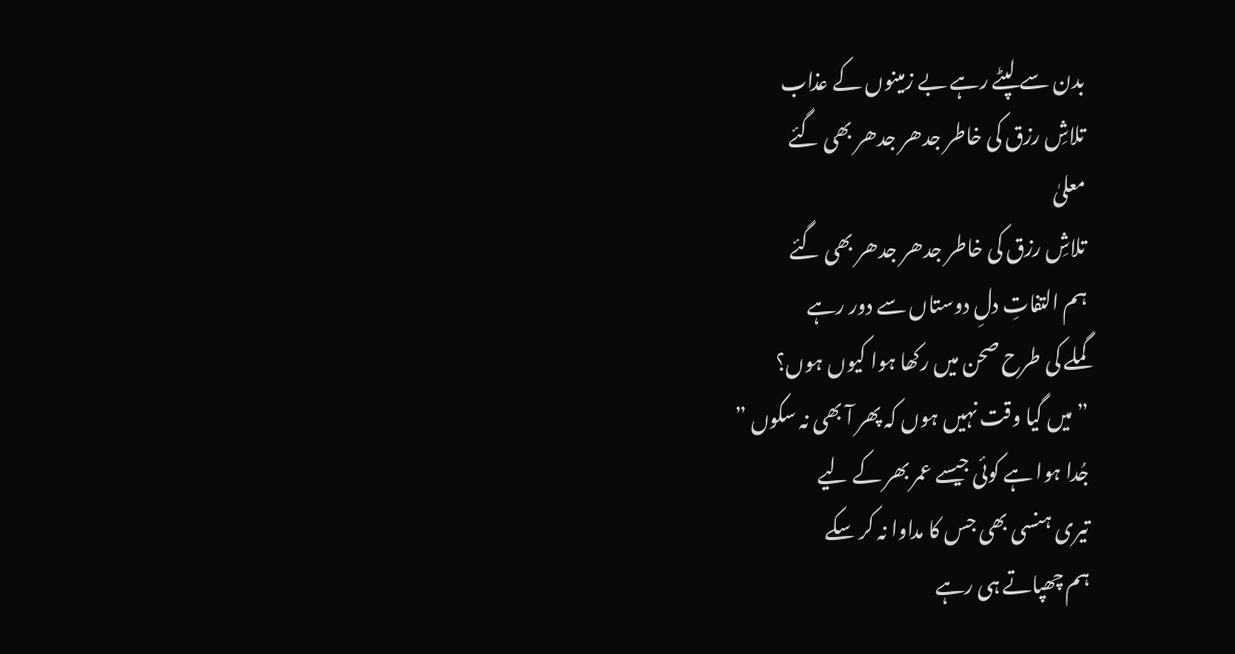بدن سے لپٹے رہے بے زمینوں کے عذاب
تلاشِ رزق کی خاطر جدھر جدھر بھی گئے
معلیٰ
تلاشِ رزق کی خاطر جدھر جدھر بھی گئے
ہم التفاتِ دلِ دوستاں سے دور رہے
گملے کی طرح صحن میں رکھا ہوا کیوں ہوں؟
” میں گیا وقت نہیں ہوں کہ پھر آ بھی نہ سکوں ”
جُدا ہوا ہے کوئی جیسے عمر بھر کے لیے
تیری ہنسی بھی جس کا مداوا نہ کر سکے
ہم چھپاتے ہی رہے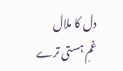دل کا ملال
غمِ ہستی ترے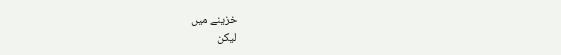خزینے میں
لیکن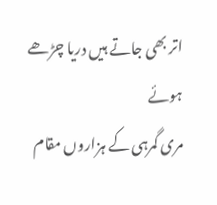اتر بھی جاتے ہیں دریا چڑھے ہوئے
مری گمرہی کے ہزاروں مقام